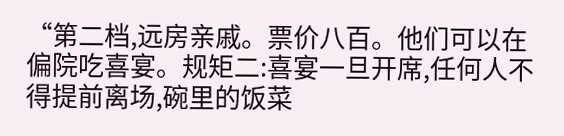“第二档,远房亲戚。票价八百。他们可以在偏院吃喜宴。规矩二:喜宴一旦开席,任何人不得提前离场,碗里的饭菜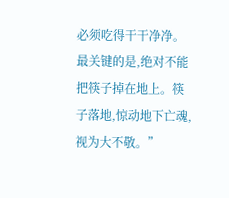必须吃得干干净净。最关键的是,绝对不能把筷子掉在地上。筷子落地,惊动地下亡魂,视为大不敬。”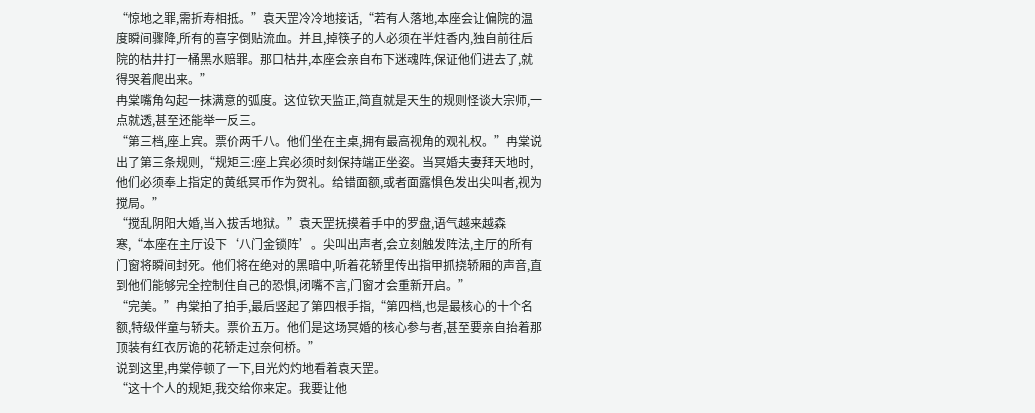“惊地之罪,需折寿相抵。”袁天罡冷冷地接话,“若有人落地,本座会让偏院的温度瞬间骤降,所有的喜字倒贴流血。并且,掉筷子的人必须在半炷香内,独自前往后院的枯井打一桶黑水赔罪。那口枯井,本座会亲自布下迷魂阵,保证他们进去了,就得哭着爬出来。”
冉棠嘴角勾起一抹满意的弧度。这位钦天监正,简直就是天生的规则怪谈大宗师,一点就透,甚至还能举一反三。
“第三档,座上宾。票价两千八。他们坐在主桌,拥有最高视角的观礼权。”冉棠说出了第三条规则,“规矩三:座上宾必须时刻保持端正坐姿。当冥婚夫妻拜天地时,他们必须奉上指定的黄纸冥币作为贺礼。给错面额,或者面露惧色发出尖叫者,视为搅局。”
“搅乱阴阳大婚,当入拔舌地狱。”袁天罡抚摸着手中的罗盘,语气越来越森寒,“本座在主厅设下‘八门金锁阵’。尖叫出声者,会立刻触发阵法,主厅的所有门窗将瞬间封死。他们将在绝对的黑暗中,听着花轿里传出指甲抓挠轿厢的声音,直到他们能够完全控制住自己的恐惧,闭嘴不言,门窗才会重新开启。”
“完美。”冉棠拍了拍手,最后竖起了第四根手指,“第四档,也是最核心的十个名额,特级伴童与轿夫。票价五万。他们是这场冥婚的核心参与者,甚至要亲自抬着那顶装有红衣厉诡的花轿走过奈何桥。”
说到这里,冉棠停顿了一下,目光灼灼地看着袁天罡。
“这十个人的规矩,我交给你来定。我要让他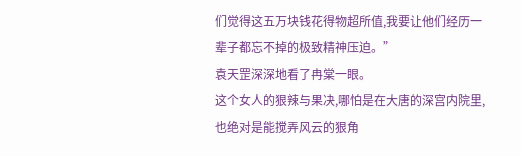们觉得这五万块钱花得物超所值,我要让他们经历一辈子都忘不掉的极致精神压迫。”
袁天罡深深地看了冉棠一眼。
这个女人的狠辣与果决,哪怕是在大唐的深宫内院里,也绝对是能搅弄风云的狠角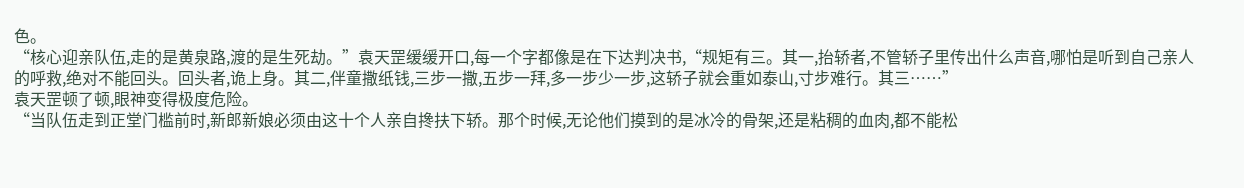色。
“核心迎亲队伍,走的是黄泉路,渡的是生死劫。”袁天罡缓缓开口,每一个字都像是在下达判决书,“规矩有三。其一,抬轿者,不管轿子里传出什么声音,哪怕是听到自己亲人的呼救,绝对不能回头。回头者,诡上身。其二,伴童撒纸钱,三步一撒,五步一拜,多一步少一步,这轿子就会重如泰山,寸步难行。其三……”
袁天罡顿了顿,眼神变得极度危险。
“当队伍走到正堂门槛前时,新郎新娘必须由这十个人亲自搀扶下轿。那个时候,无论他们摸到的是冰冷的骨架,还是粘稠的血肉,都不能松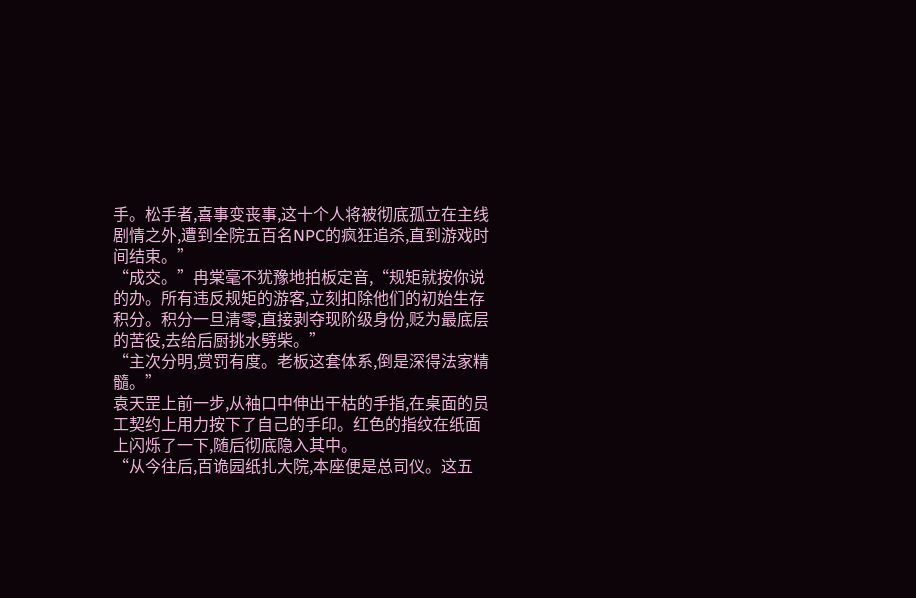手。松手者,喜事变丧事,这十个人将被彻底孤立在主线剧情之外,遭到全院五百名NPC的疯狂追杀,直到游戏时间结束。”
“成交。”冉棠毫不犹豫地拍板定音,“规矩就按你说的办。所有违反规矩的游客,立刻扣除他们的初始生存积分。积分一旦清零,直接剥夺现阶级身份,贬为最底层的苦役,去给后厨挑水劈柴。”
“主次分明,赏罚有度。老板这套体系,倒是深得法家精髓。”
袁天罡上前一步,从袖口中伸出干枯的手指,在桌面的员工契约上用力按下了自己的手印。红色的指纹在纸面上闪烁了一下,随后彻底隐入其中。
“从今往后,百诡园纸扎大院,本座便是总司仪。这五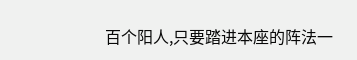百个阳人,只要踏进本座的阵法一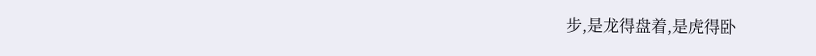步,是龙得盘着,是虎得卧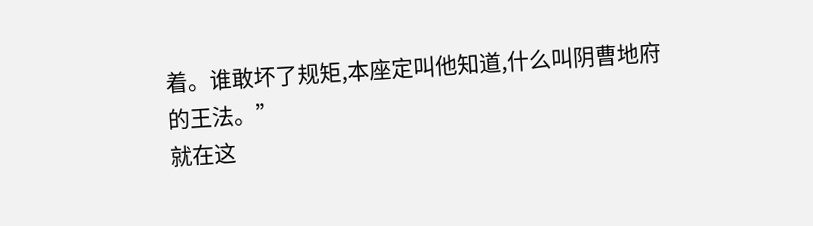着。谁敢坏了规矩,本座定叫他知道,什么叫阴曹地府的王法。”
就在这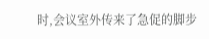时,会议室外传来了急促的脚步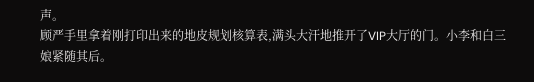声。
顾严手里拿着刚打印出来的地皮规划核算表,满头大汗地推开了VIP大厅的门。小李和白三娘紧随其后。